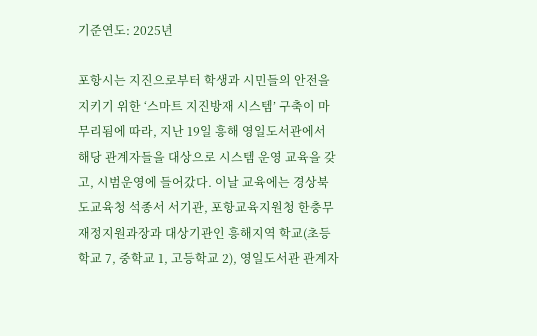기준연도: 2025년

포항시는 지진으로부터 학생과 시민들의 안전을 지키기 위한 ‘스마트 지진방재 시스템’ 구축이 마무리됨에 따라, 지난 19일 흥해 영일도서관에서 해당 관계자들을 대상으로 시스템 운영 교육을 갖고, 시범운영에 들어갔다. 이날 교육에는 경상북도교육청 석종서 서기관, 포항교육지원청 한충무 재정지원과장과 대상기관인 흥해지역 학교(초등학교 7, 중학교 1, 고등학교 2), 영일도서관 관계자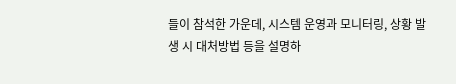들이 참석한 가운데, 시스템 운영과 모니터링, 상황 발생 시 대처방법 등을 설명하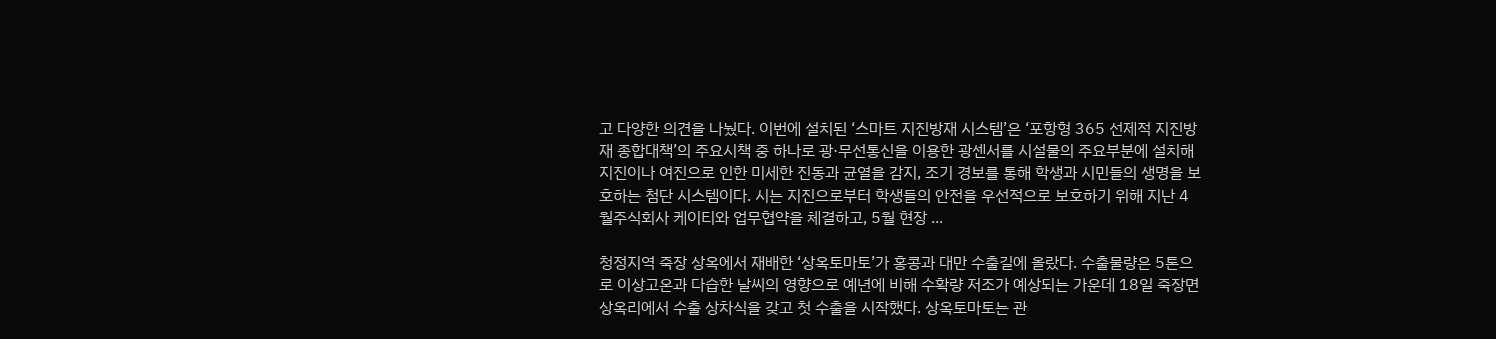고 다양한 의견을 나눴다. 이번에 설치된 ‘스마트 지진방재 시스템’은 ‘포항형 365 선제적 지진방재 종합대책’의 주요시책 중 하나로 광·무선통신을 이용한 광센서를 시설물의 주요부분에 설치해 지진이나 여진으로 인한 미세한 진동과 균열을 감지, 조기 경보를 통해 학생과 시민들의 생명을 보호하는 첨단 시스템이다. 시는 지진으로부터 학생들의 안전을 우선적으로 보호하기 위해 지난 4월주식회사 케이티와 업무협약을 체결하고, 5월 현장 ...

청정지역 죽장 상옥에서 재배한 ‘상옥토마토’가 홍콩과 대만 수출길에 올랐다. 수출물량은 5톤으로 이상고온과 다습한 날씨의 영향으로 예년에 비해 수확량 저조가 예상되는 가운데 18일 죽장면 상옥리에서 수출 상차식을 갖고 첫 수출을 시작했다. 상옥토마토는 관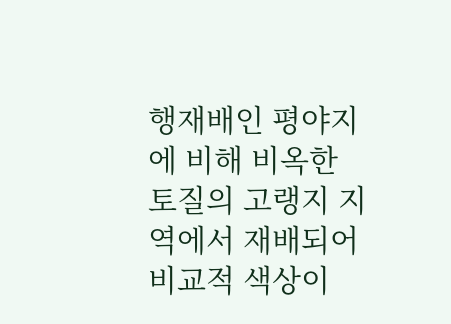행재배인 평야지에 비해 비옥한 토질의 고랭지 지역에서 재배되어 비교적 색상이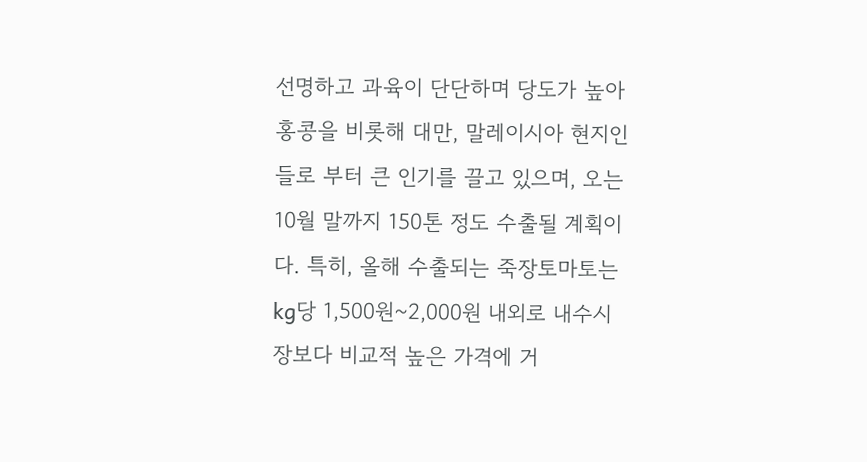선명하고 과육이 단단하며 당도가 높아 홍콩을 비롯해 대만, 말레이시아 현지인들로 부터 큰 인기를 끌고 있으며, 오는 10월 말까지 150톤 정도 수출될 계획이다. 특히, 올해 수출되는 죽장토마토는 kg당 1,500원~2,000원 내외로 내수시장보다 비교적 높은 가격에 거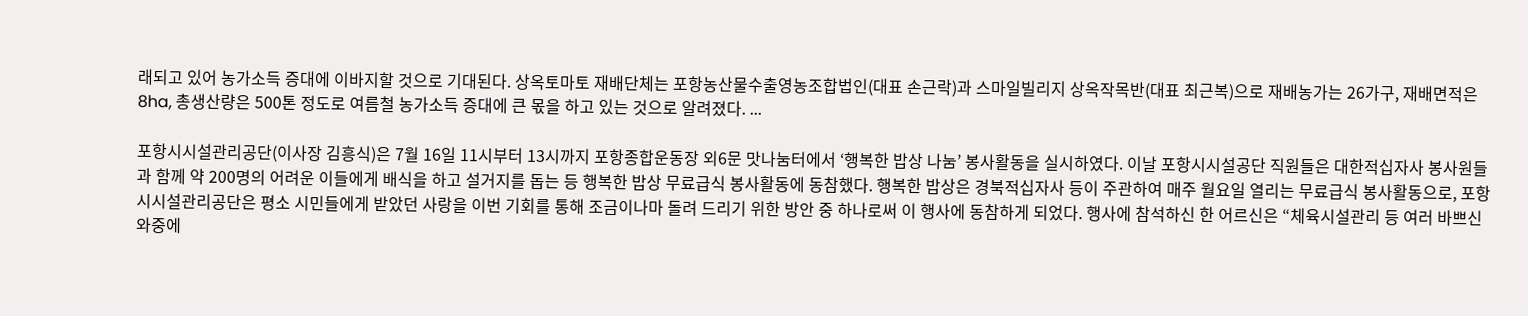래되고 있어 농가소득 증대에 이바지할 것으로 기대된다. 상옥토마토 재배단체는 포항농산물수출영농조합법인(대표 손근락)과 스마일빌리지 상옥작목반(대표 최근복)으로 재배농가는 26가구, 재배면적은 8ha, 총생산량은 500톤 정도로 여름철 농가소득 증대에 큰 몫을 하고 있는 것으로 알려졌다. ...

포항시시설관리공단(이사장 김흥식)은 7월 16일 11시부터 13시까지 포항종합운동장 외6문 맛나눔터에서 ‘행복한 밥상 나눔’ 봉사활동을 실시하였다. 이날 포항시시설공단 직원들은 대한적십자사 봉사원들과 함께 약 200명의 어려운 이들에게 배식을 하고 설거지를 돕는 등 행복한 밥상 무료급식 봉사활동에 동참했다. 행복한 밥상은 경북적십자사 등이 주관하여 매주 월요일 열리는 무료급식 봉사활동으로, 포항시시설관리공단은 평소 시민들에게 받았던 사랑을 이번 기회를 통해 조금이나마 돌려 드리기 위한 방안 중 하나로써 이 행사에 동참하게 되었다. 행사에 참석하신 한 어르신은 “체육시설관리 등 여러 바쁘신 와중에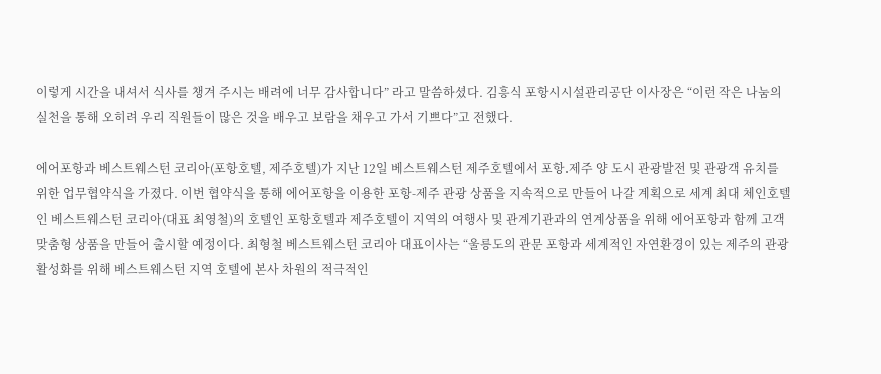이렇게 시간을 내셔서 식사를 챙겨 주시는 배려에 너무 감사합니다” 라고 말씀하셨다. 김흥식 포항시시설관리공단 이사장은 “이런 작은 나눔의 실천을 통해 오히려 우리 직원들이 많은 것을 배우고 보람을 채우고 가서 기쁘다”고 전했다.

에어포항과 베스트웨스턴 코리아(포항호텔, 제주호텔)가 지난 12일 베스트웨스턴 제주호텔에서 포항․제주 양 도시 관광발전 및 관광객 유치를 위한 업무협약식을 가졌다. 이번 협약식을 통해 에어포항을 이용한 포항-제주 관광 상품을 지속적으로 만들어 나갈 계획으로 세계 최대 체인호텔인 베스트웨스턴 코리아(대표 최영철)의 호텔인 포항호텔과 제주호텔이 지역의 여행사 및 관계기관과의 연계상품을 위해 에어포항과 함께 고객 맞춤형 상품을 만들어 출시할 예정이다. 최형철 베스트웨스턴 코리아 대표이사는 “울릉도의 관문 포항과 세계적인 자연환경이 있는 제주의 관광 활성화를 위해 베스트웨스턴 지역 호텔에 본사 차원의 적극적인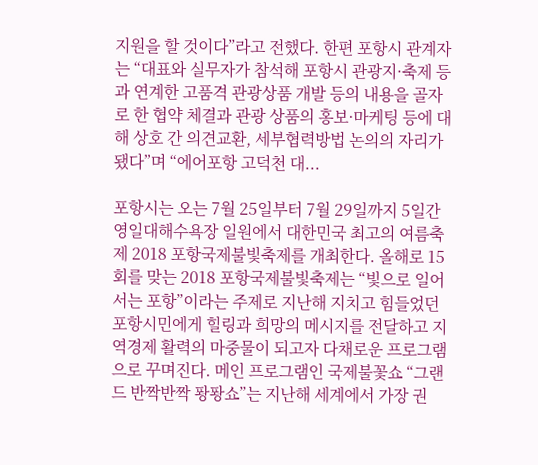지원을 할 것이다”라고 전했다. 한편 포항시 관계자는 “대표와 실무자가 참석해 포항시 관광지·축제 등과 연계한 고품격 관광상품 개발 등의 내용을 골자로 한 협약 체결과 관광 상품의 홍보·마케팅 등에 대해 상호 간 의견교환, 세부협력방법 논의의 자리가 됐다”며 “에어포항 고덕천 대...

포항시는 오는 7월 25일부터 7월 29일까지 5일간 영일대해수욕장 일원에서 대한민국 최고의 여름축제 2018 포항국제불빛축제를 개최한다. 올해로 15회를 맞는 2018 포항국제불빛축제는 “빛으로 일어서는 포항”이라는 주제로 지난해 지치고 힘들었던 포항시민에게 힐링과 희망의 메시지를 전달하고 지역경제 활력의 마중물이 되고자 다채로운 프로그램으로 꾸며진다. 메인 프로그램인 국제불꽃쇼 “그랜드 반짝반짝 퐝퐝쇼”는 지난해 세계에서 가장 권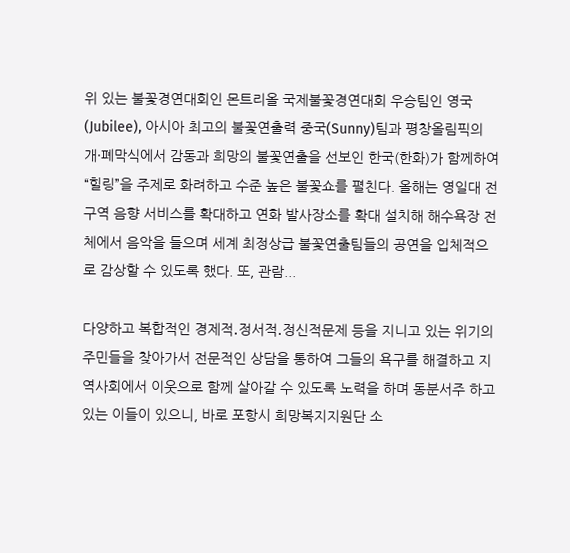위 있는 불꽃경연대회인 몬트리올 국제불꽃경연대회 우승팀인 영국(Jubilee), 아시아 최고의 불꽃연출력 중국(Sunny)팀과 평창올림픽의 개·폐막식에서 감동과 희망의 불꽃연출을 선보인 한국(한화)가 함께하여 “힐링”을 주제로 화려하고 수준 높은 불꽃쇼를 펼친다. 올해는 영일대 전 구역 음향 서비스를 확대하고 연화 발사장소를 확대 설치해 해수욕장 전체에서 음악을 들으며 세계 최정상급 불꽃연출팀들의 공연을 입체적으로 감상할 수 있도록 했다. 또, 관람...

다양하고 복합적인 경제적․정서적․정신적문제 등을 지니고 있는 위기의 주민들을 찾아가서 전문적인 상담을 통하여 그들의 욕구를 해결하고 지역사회에서 이웃으로 함께 살아갈 수 있도록 노력을 하며 동분서주 하고 있는 이들이 있으니, 바로 포항시 희망복지지원단 소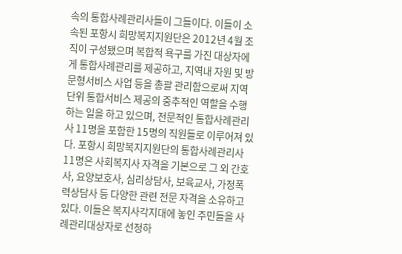속의 통합사례관리사들이 그들이다. 이들이 소속된 포항시 희망복지지원단은 2012년 4월 조직이 구성됐으며 복합적 욕구를 가진 대상자에게 통합사례관리를 제공하고, 지역내 자원 및 방문형서비스 사업 등을 총괄 관리함으로써 지역단위 통합서비스 제공의 중추적인 역할을 수행하는 일을 하고 있으며, 전문적인 통합사례관리사 11명을 포함한 15명의 직원들로 이루어져 있다. 포항시 희망복지지원단의 통합사례관리사 11명은 사회복지사 자격을 기본으로 그 외 간호사, 요양보호사, 심리상담사, 보육교사, 가정폭력상담사 등 다양한 관련 전문 자격을 소유하고 있다. 이들은 복지사각지대에 놓인 주민들을 사례관리대상자로 선정하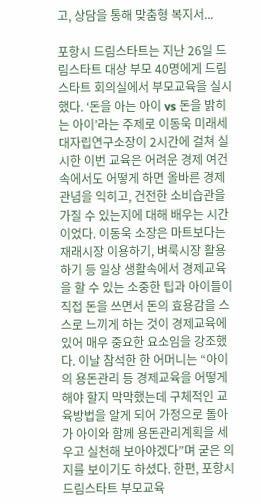고, 상담을 통해 맞춤형 복지서...

포항시 드림스타트는 지난 26일 드림스타트 대상 부모 40명에게 드림스타트 회의실에서 부모교육을 실시했다. ‘돈을 아는 아이 vs 돈을 밝히는 아이’라는 주제로 이동욱 미래세대자립연구소장이 2시간에 걸쳐 실시한 이번 교육은 어려운 경제 여건 속에서도 어떻게 하면 올바른 경제관념을 익히고, 건전한 소비습관을 가질 수 있는지에 대해 배우는 시간이었다. 이동욱 소장은 마트보다는 재래시장 이용하기, 벼룩시장 활용하기 등 일상 생활속에서 경제교육을 할 수 있는 소중한 팁과 아이들이 직접 돈을 쓰면서 돈의 효용감을 스스로 느끼게 하는 것이 경제교육에 있어 매우 중요한 요소임을 강조했다. 이날 참석한 한 어머니는 “아이의 용돈관리 등 경제교육을 어떻게 해야 할지 막막했는데 구체적인 교육방법을 알게 되어 가정으로 돌아가 아이와 함께 용돈관리계획을 세우고 실천해 보아야겠다”며 굳은 의지를 보이기도 하셨다. 한편, 포항시 드림스타트 부모교육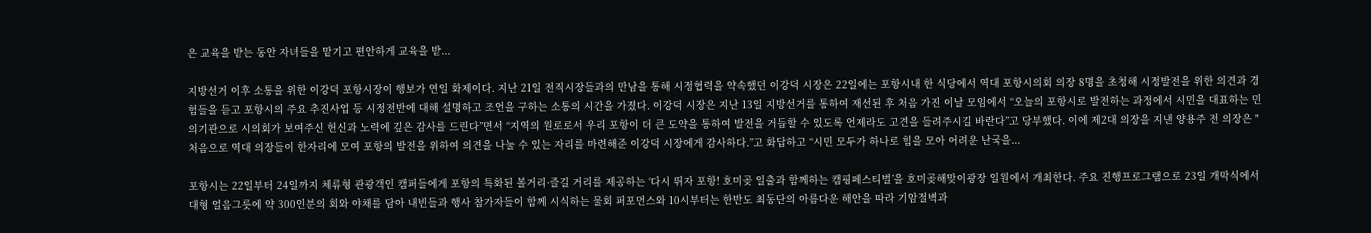은 교육을 받는 동안 자녀들을 맡기고 편안하게 교육을 받...

지방선거 이후 소통을 위한 이강덕 포항시장이 행보가 연일 화제이다. 지난 21일 전직시장들과의 만남을 통해 시정협력을 약속했던 이강덕 시장은 22일에는 포항시내 한 식당에서 역대 포항시의회 의장 8명을 초청해 시정발전을 위한 의견과 경험들을 듣고 포항시의 주요 추진사업 등 시정전반에 대해 설명하고 조언을 구하는 소통의 시간을 가졌다. 이강덕 시장은 지난 13일 지방선거를 통하여 재선된 후 처음 가진 이날 모임에서 “오늘의 포항시로 발전하는 과정에서 시민을 대표하는 민의기관으로 시의회가 보여주신 헌신과 노력에 깊은 감사를 드린다”면서 “지역의 원로로서 우리 포항이 더 큰 도약을 통하여 발전을 거듭할 수 있도록 언제라도 고견을 들려주시길 바란다”고 당부했다. 이에 제2대 의장을 지낸 양용주 전 의장은 "처음으로 역대 의장들이 한자리에 모여 포항의 발전을 위하여 의견을 나눌 수 있는 자리를 마련해준 이강덕 시장에게 감사하다.”고 화답하고 “시민 모두가 하나로 힘을 모아 어려운 난국을...

포항시는 22일부터 24일까지 체류형 관광객인 캠퍼들에게 포항의 특화된 볼거리·즐길 거리를 제공하는 ‘다시 뛰자 포항! 호미곶 일출과 함께하는 캠핑페스티벌’을 호미곶해맞이광장 일원에서 개최한다. 주요 진행프로그램으로 23일 개막식에서 대형 얼음그릇에 약 300인분의 회와 야채를 담아 내빈들과 행사 참가자들이 함께 시식하는 물회 퍼포먼스와 10시부터는 한반도 최동단의 아름다운 해안을 따라 기암절벽과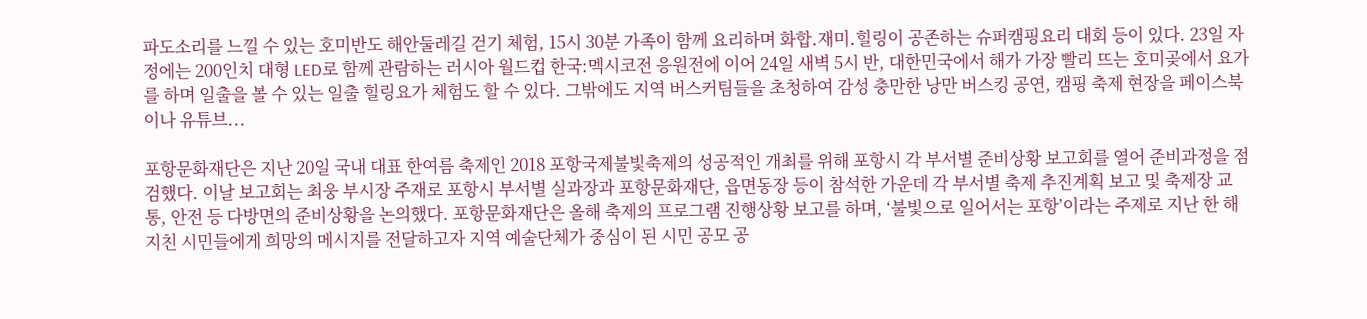파도소리를 느낄 수 있는 호미반도 해안둘레길 걷기 체험, 15시 30분 가족이 함께 요리하며 화합․재미․힐링이 공존하는 슈퍼캠핑요리 대회 등이 있다. 23일 자정에는 200인치 대형 LED로 함께 관람하는 러시아 월드컵 한국:멕시코전 응원전에 이어 24일 새벽 5시 반, 대한민국에서 해가 가장 빨리 뜨는 호미곶에서 요가를 하며 일출을 볼 수 있는 일출 힐링요가 체험도 할 수 있다. 그밖에도 지역 버스커팀들을 초청하여 감성 충만한 낭만 버스킹 공연, 캠핑 축제 현장을 페이스북이나 유튜브...

포항문화재단은 지난 20일 국내 대표 한여름 축제인 2018 포항국제불빛축제의 성공적인 개최를 위해 포항시 각 부서별 준비상황 보고회를 열어 준비과정을 점검했다. 이날 보고회는 최웅 부시장 주재로 포항시 부서별 실과장과 포항문화재단, 읍면동장 등이 참석한 가운데 각 부서별 축제 추진계획 보고 및 축제장 교통, 안전 등 다방면의 준비상황을 논의했다. 포항문화재단은 올해 축제의 프로그램 진행상황 보고를 하며, ‘불빛으로 일어서는 포항’이라는 주제로 지난 한 해 지친 시민들에게 희망의 메시지를 전달하고자 지역 예술단체가 중심이 된 시민 공모 공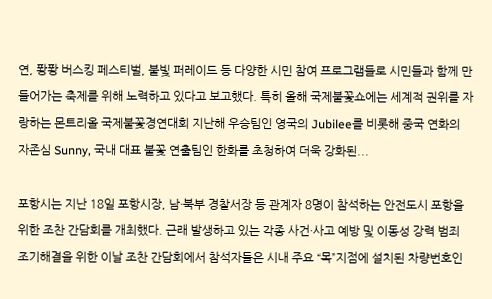연, 퐝퐝 버스킹 페스티벌, 불빛 퍼레이드 등 다양한 시민 참여 프로그램들로 시민들과 함께 만들어가는 축제를 위해 노력하고 있다고 보고했다. 특히 올해 국제불꽃쇼에는 세계적 권위를 자랑하는 몬트리올 국제불꽃경연대회 지난해 우승팀인 영국의 Jubilee를 비롯해 중국 연화의 자존심 Sunny, 국내 대표 불꽃 연출팀인 한화를 초청하여 더욱 강화된...

포항시는 지난 18일 포항시장, 남·북부 경찰서장 등 관계자 8명이 참석하는 안전도시 포항을 위한 조찬 간담회를 개최했다. 근래 발생하고 있는 각종 사건·사고 예방 및 이동성 강력 범죄 조기해결을 위한 이날 조찬 간담회에서 참석자들은 시내 주요 “목”지점에 설치된 차량번호인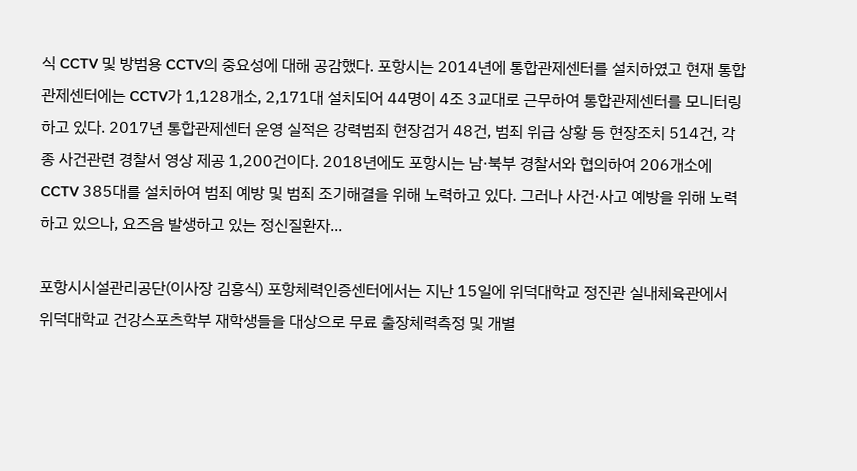식 CCTV 및 방범용 CCTV의 중요성에 대해 공감했다. 포항시는 2014년에 통합관제센터를 설치하였고 현재 통합관제센터에는 CCTV가 1,128개소, 2,171대 설치되어 44명이 4조 3교대로 근무하여 통합관제센터를 모니터링하고 있다. 2017년 통합관제센터 운영 실적은 강력범죄 현장검거 48건, 범죄 위급 상황 등 현장조치 514건, 각종 사건관련 경찰서 영상 제공 1,200건이다. 2018년에도 포항시는 남·북부 경찰서와 협의하여 206개소에 CCTV 385대를 설치하여 범죄 예방 및 범죄 조기해결을 위해 노력하고 있다. 그러나 사건·사고 예방을 위해 노력하고 있으나, 요즈음 발생하고 있는 정신질환자...

포항시시설관리공단(이사장 김흥식) 포항체력인증센터에서는 지난 15일에 위덕대학교 정진관 실내체육관에서 위덕대학교 건강스포츠학부 재학생들을 대상으로 무료 출장체력측정 및 개별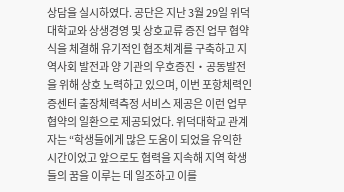상담을 실시하였다. 공단은 지난 3월 29일 위덕대학교와 상생경영 및 상호교류 증진 업무 협약식을 체결해 유기적인 협조체계를 구축하고 지역사회 발전과 양 기관의 우호증진・공동발전을 위해 상호 노력하고 있으며, 이번 포항체력인증센터 출장체력측정 서비스 제공은 이런 업무 협약의 일환으로 제공되었다. 위덕대학교 관계자는 “학생들에게 많은 도움이 되었을 유익한 시간이었고 앞으로도 협력을 지속해 지역 학생들의 꿈을 이루는 데 일조하고 이를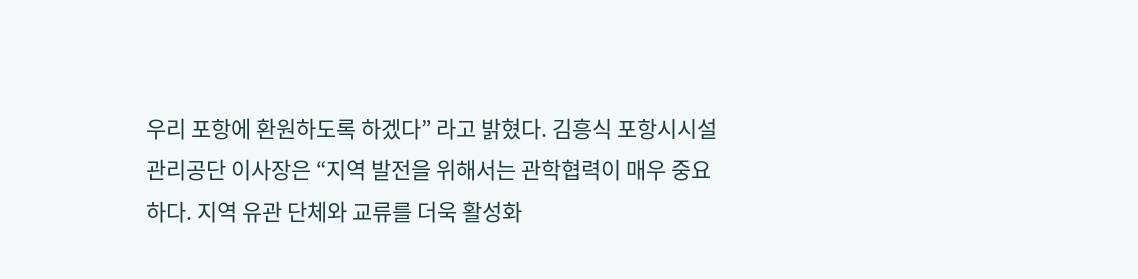우리 포항에 환원하도록 하겠다” 라고 밝혔다. 김흥식 포항시시설관리공단 이사장은 “지역 발전을 위해서는 관학협력이 매우 중요하다. 지역 유관 단체와 교류를 더욱 활성화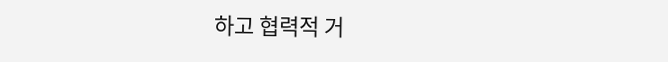하고 협력적 거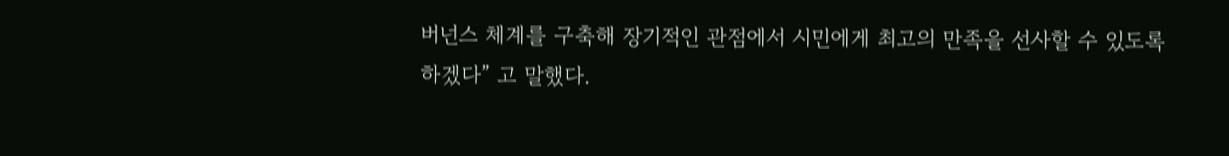버넌스 체계를 구축해 장기적인 관점에서 시민에게 최고의 만족을 선사할 수 있도록 하겠다” 고 말했다.